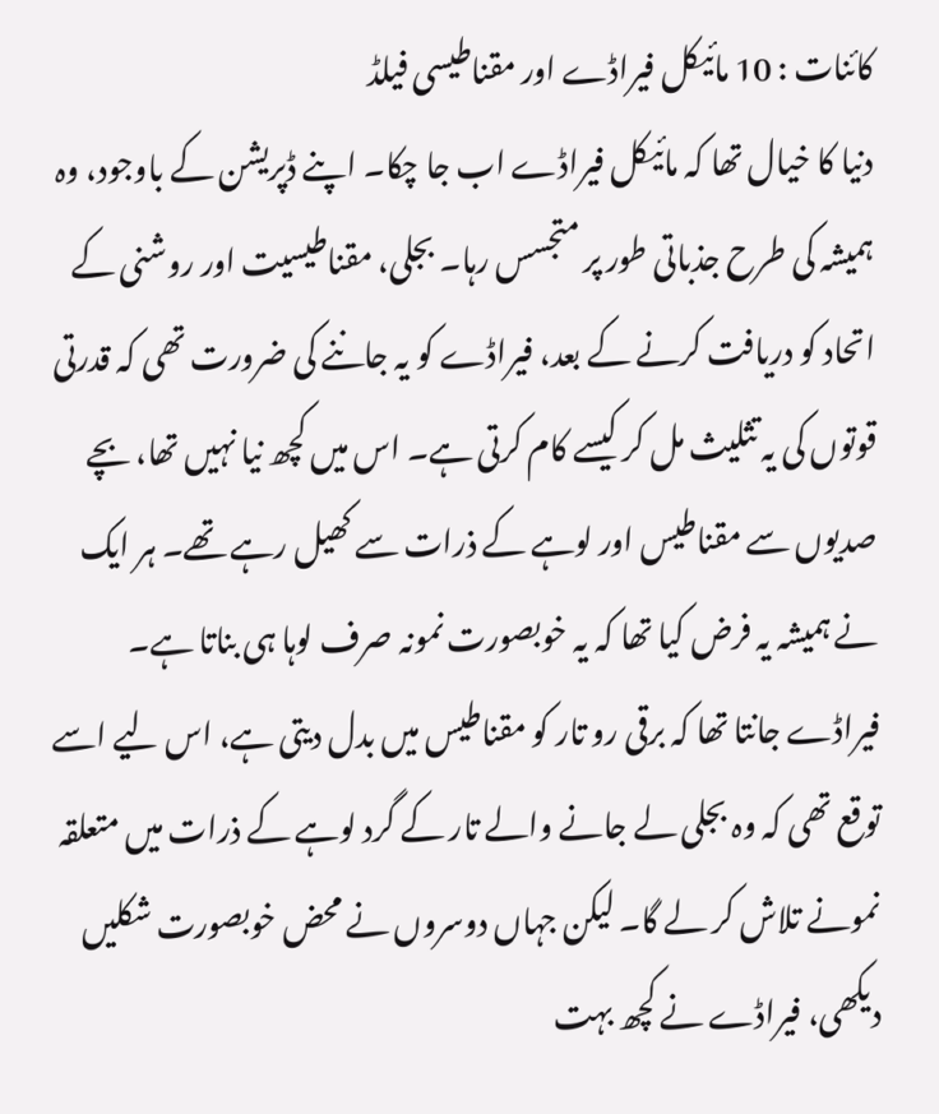کائنات : 10 مائیکل فیراڈے اور مقناطیسی فیلڈ
دنیا کا خیال تھا کہ مائیکل فیراڈے اب جا چکا۔ اپنے ڈپریشن کے باوجود، وہ ہمیشہ کی طرح جذباتی طور پر متجسس رہا۔ بجلی، مقناطیسیت اور روشنی کے اتحاد کو دریافت کرنے کے بعد، فیراڈے کو یہ جاننے کی ضرورت تھی کہ قدرتی قوتوں کی یہ تثلیث مل کر کیسے کام کرتی ہے۔ اس میں کچھ نیا نہیں تھا، بچے صدیوں سے مقناطیس اور لوہے کے ذرات سے کھیل رہے تھے۔ ہر ایک نے ہمیشہ یہ فرض کیا تھا کہ یہ خوبصورت نمونہ صرف لوہا ہی بناتا ہے۔ فیراڈے جانتا تھا کہ برقی رو تار کو مقناطیس میں بدل دیتی ہے، اس لیے اسے توقع تھی کہ وہ بجلی لے جانے والے تار کے گرد لوہے کے ذرات میں متعلقہ نمونے تلاش کر لے گا۔ لیکن جہاں دوسروں نے محض خوبصورت شکلیں دیکھی، فیراڈے نے کچھ بہت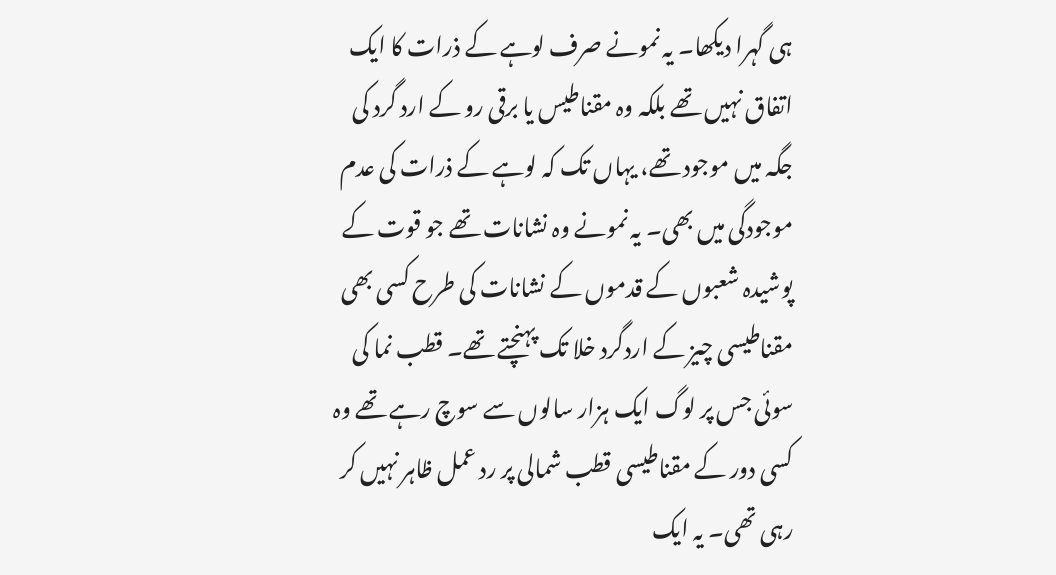ہی گہرا دیکھا۔ یہ نمونے صرف لوہے کے ذرات کا ایک اتفاق نہیں تھے بلکہ وہ مقناطیس یا برقی رو کے ارد گرد کی جگہ میں موجود تھے، یہاں تک کہ لوہے کے ذرات کی عدم موجودگی میں بھی۔ یہ نمونے وہ نشانات تھے جو قوت کے پوشیدہ شعبوں کے قدموں کے نشانات کی طرح کسی بھی مقناطیسی چیز کے اردگرد خلا تک پہنچتے تھے۔ قطب نما کی سوئی جس پر لوگ ایک ہزار سالوں سے سوچ رہے تھے وہ کسی دور کے مقناطیسی قطب شمالی پر رد عمل ظاہر نہیں کر رہی تھی۔ یہ ایک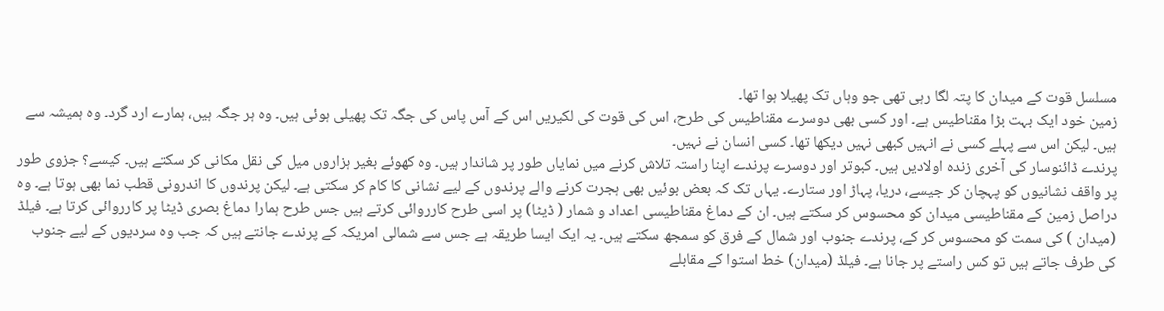مسلسل قوت کے میدان کا پتہ لگا رہی تھی جو وہاں تک پھیلا ہوا تھا۔
زمین خود ایک بہت بڑا مقناطیس ہے۔ اور کسی بھی دوسرے مقناطیس کی طرح، اس کی قوت کی لکیریں اس کے آس پاس کی جگہ تک پھیلی ہوئی ہیں۔ وہ ہر جگہ ہیں، ہمارے ارد گرد۔ وہ ہمیشہ سے ہیں۔ لیکن اس سے پہلے کسی نے انہیں کبھی نہیں دیکھا تھا۔ کسی انسان نے نہیں۔
پرندے ڈائنوسار کی آخری زندہ اولادیں ہیں۔ کبوتر اور دوسرے پرندے اپنا راستہ تلاش کرنے میں نمایاں طور پر شاندار ہیں۔ وہ کھوئے بغیر ہزاروں میل کی نقل مکانی کر سکتے ہیں۔ کیسے؟ جزوی طور پر واقف نشانیوں کو پہچان کر جیسے، دریا، پہاڑ اور ستارے۔ یہاں تک کہ بعض بوئیں بھی ہجرت کرنے والے پرندوں کے لیے نشانی کا کام کر سکتی ہے۔ لیکن پرندوں کا اندرونی قطب نما بھی ہوتا ہے۔ وہ دراصل زمین کے مقناطیسی میدان کو محسوس کر سکتے ہیں۔ ان کے دماغ مقناطیسی اعداد و شمار ( ڈیٹا) پر اسی طرح کارروائی کرتے ہیں جس طرح ہمارا دماغ بصری ڈیٹا پر کارروائی کرتا ہے۔ فیلڈ (میدان ) کی سمت کو محسوس کر کے، پرندے جنوب اور شمال کے فرق کو سمجھ سکتے ہیں۔ یہ ایک ایسا طریقہ ہے جس سے شمالی امریکہ کے پرندے جانتے ہیں کہ جب وہ سردیوں کے لیے جنوب کی طرف جاتے ہیں تو کس راستے پر جانا ہے۔ فیلڈ (میدان) خط استوا کے مقابلے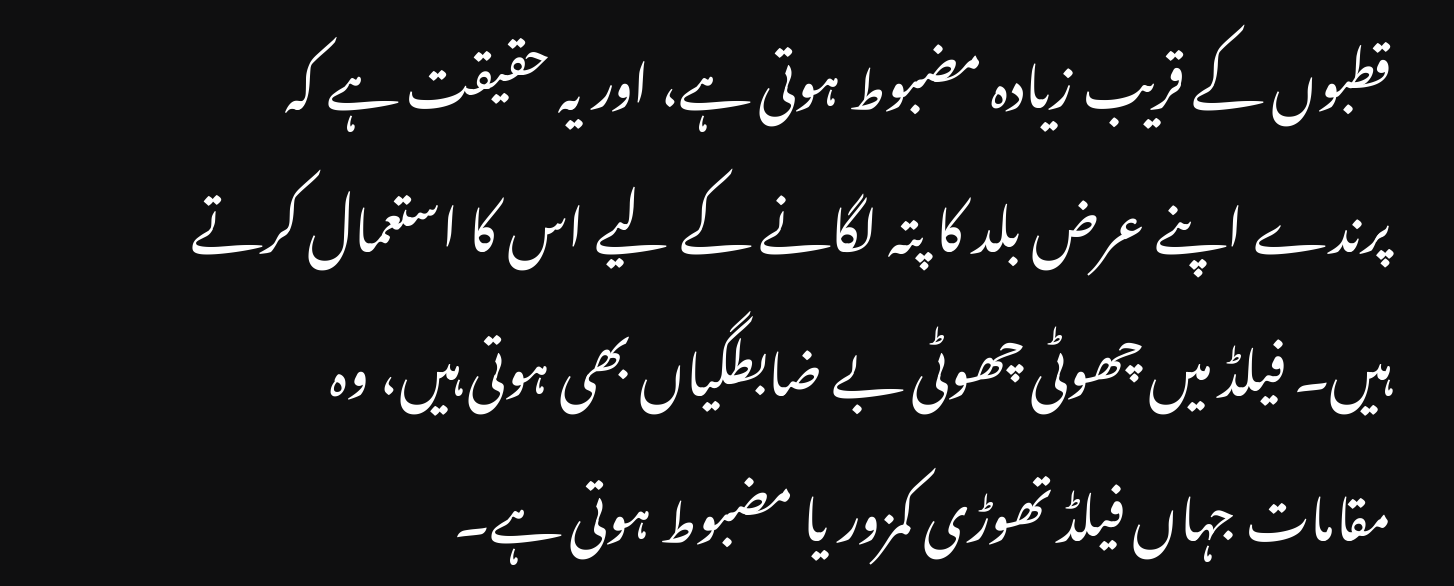قطبوں کے قریب زیادہ مضبوط ہوتی ہے، اور یہ حقیقت ہے کہ پرندے اپنے عرض بلد کا پتہ لگانے کے لیے اس کا استعمال کرتے ہیں۔ فیلڈ میں چھوٹی چھوٹی بے ضابطگیاں بھی ہوتی ہیں، وہ مقامات جہاں فیلڈ تھوڑی کمزور یا مضبوط ہوتی ہے۔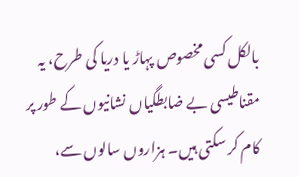بالکل کسی مخصوص پہاڑ یا دریا کی طرح، یہ مقناطیسی بے ضابطگیاں نشانیوں کے طور پر کام کر سکتی ہیں۔ ہزاروں سالوں سے،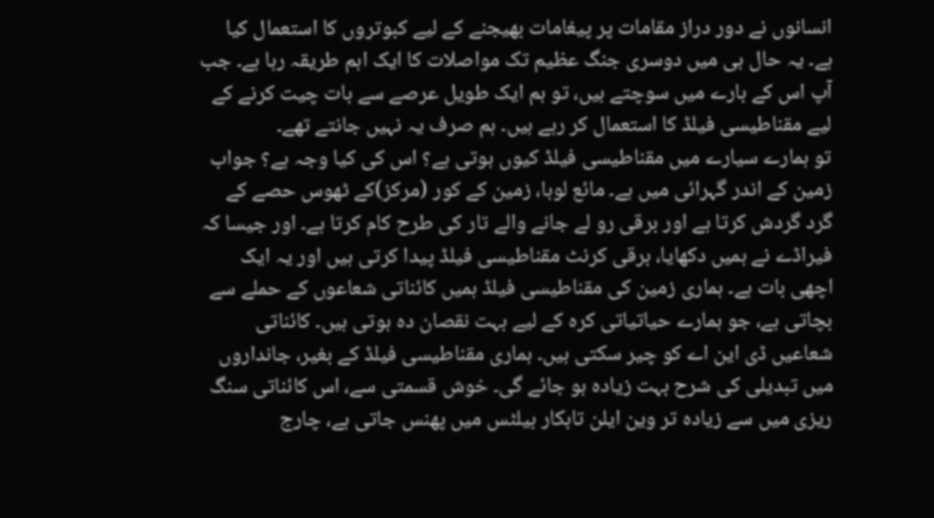انسانوں نے دور دراز مقامات پر پیغامات بھیجنے کے لیے کبوتروں کا استعمال کیا ہے۔ یہ حال ہی میں دوسری جنگ عظیم تک مواصلات کا ایک اہم طریقہ رہا ہے۔ جب آپ اس کے بارے میں سوچتے ہیں، تو ہم ایک طویل عرصے سے بات چیت کرنے کے لیے مقناطیسی فیلڈ کا استعمال کر رہے ہیں۔ ہم صرف یہ نہیں جانتے تھے۔
تو ہمارے سیارے میں مقناطیسی فیلڈ کیوں ہوتی ہے؟ اس کی کیا وجہ ہے؟ جواب زمین کے اندر گہرائی میں ہے۔ مائع لوہا، زمین کے کور (مرکز)کے ٹھوس حصے کے گرد گردش کرتا ہے اور برقی رو لے جانے والے تار کی طرح کام کرتا ہے۔ اور جیسا کہ فیراڈے نے ہمیں دکھایا، برقی کرنٹ مقناطیسی فیلڈ پیدا کرتی ہیں اور یہ ایک اچھی بات ہے۔ ہماری زمین کی مقناطیسی فیلڈ ہمیں کائناتی شعاعوں کے حملے سے بچاتی ہے، جو ہمارے حیاتیاتی کرہ کے لیے بہت نقصان دہ ہوتی ہیں۔ کائناتی شعاعیں ڈی این اے کو چیر سکتی ہیں۔ ہماری مقناطیسی فیلڈ کے بغیر، جانداروں میں تبدیلی کی شرح بہت زیادہ ہو جائے گی۔ خوش قسمتی سے، اس کائناتی سنگ ریزی میں سے زیادہ تر وین ایلن تابکار بیلٹس میں پھنس جاتی ہے، چارج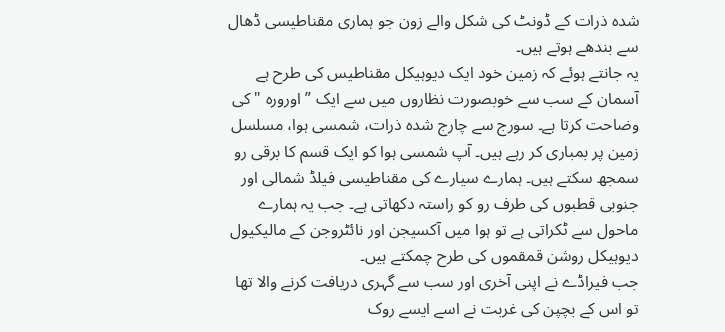شدہ ذرات کے ڈونٹ کی شکل والے زون جو ہماری مقناطیسی ڈھال سے بندھے ہوتے ہیں۔
یہ جانتے ہوئے کہ زمین خود ایک دیوہیکل مقناطیس کی طرح ہے آسمان کے سب سے خوبصورت نظاروں میں سے ایک ” اورورہ "کی وضاحت کرتا ہے۔ سورج سے چارج شدہ ذرات، شمسی ہوا، مسلسل زمین پر بمباری کر رہے ہیں۔ آپ شمسی ہوا کو ایک قسم کا برقی رو سمجھ سکتے ہیں۔ ہمارے سیارے کی مقناطیسی فیلڈ شمالی اور جنوبی قطبوں کی طرف رو کو راستہ دکھاتی ہے۔ جب یہ ہمارے ماحول سے ٹکراتی ہے تو ہوا میں آکسیجن اور نائٹروجن کے مالیکیول دیوہیکل روشن قمقموں کی طرح چمکتے ہیں۔
جب فیراڈے نے اپنی آخری اور سب سے گہری دریافت کرنے والا تھا تو اس کے بچپن کی غربت نے اسے ایسے روک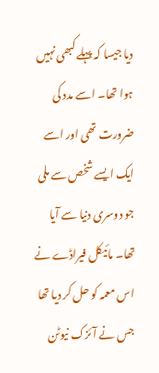دیا جیسا کہ پہلے کبھی نہیں ہوا تھا۔ اسے مدد کی ضرورت تھی اور اسے ایک ایسے شخص سے ملی جو دوسری دنیا سے آیا تھا۔ مائیکل فیراڈے نے اس معمہ کو حل کر دیا تھا جس نے آئزک نیوٹن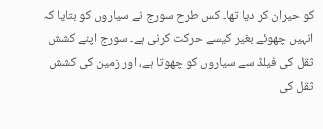کو حیران کر دیا تھا۔ کس طرح سورج نے سیاروں کو بتایا کہ انہیں چھوئے بغیر کیسے حرکت کرنی ہے۔ سورج اپنے کشش ثقل کی فیلڈ سے سیاروں کو چھوتا ہے، اور زمین کی کشش ثقل کی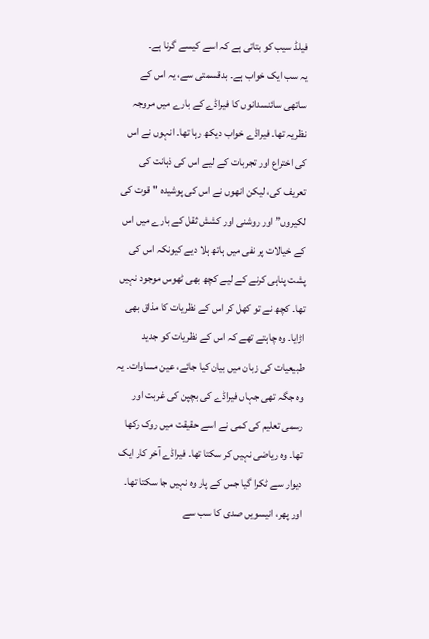فیلڈ سیب کو بتاتی ہے کہ اسے کیسے گرنا ہے۔
یہ سب ایک خواب ہے۔ بدقسمتی سے، یہ اس کے ساتھی سائنسدانوں کا فیراڈے کے بارے میں مروجہ نظریہ تھا۔ فیراڈے خواب دیکھ رہا تھا۔ انہوں نے اس کی اختراع اور تجربات کے لیے اس کی ذہانت کی تعریف کی، لیکن انھوں نے اس کی پوشیدہ "قوت کی لکیروں” اور روشنی اور کشش ثقل کے بارے میں اس کے خیالات پر نفی میں ہاتھ ہلا دیے کیونکہ اس کی پشت پناہی کرنے کے لیے کچھ بھی ٹھوس موجود نہیں تھا۔ کچھ نے تو کھل کر اس کے نظریات کا مذاق بھی اڑایا۔ وہ چاہتے تھے کہ اس کے نظریات کو جدید طبیعیات کی زبان میں بیان کیا جائے، عین مساوات۔ یہ وہ جگہ تھی جہاں فیراڈے کی بچپن کی غربت اور رسمی تعلیم کی کمی نے اسے حقیقت میں روک رکھا تھا۔ وہ ریاضی نہیں کر سکتا تھا۔ فیراڈے آخر کار ایک دیوار سے ٹکرا گیا جس کے پار وہ نہیں جا سکتا تھا۔
اور پھر، انیسویں صدی کا سب سے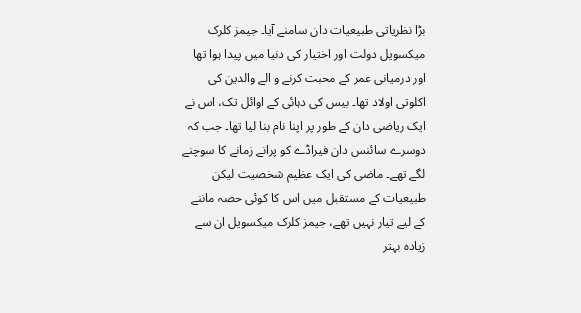بڑا نظریاتی طبیعیات دان سامنے آیا۔ جیمز کلرک میکسویل دولت اور اختیار کی دنیا میں پیدا ہوا تھا اور درمیانی عمر کے محبت کرنے و الے والدین کی اکلوتی اولاد تھا۔ بیس کی دہائی کے اوائل تک، اس نے ایک ریاضی دان کے طور پر اپنا نام بنا لیا تھا۔ جب کہ دوسرے سائنس دان فیراڈے کو پرانے زمانے کا سوچنے لگے تھے۔ ماضی کی ایک عظیم شخصیت لیکن طبیعیات کے مستقبل میں اس کا کوئی حصہ ماننے کے لیے تیار نہیں تھے، جیمز کلرک میکسویل ان سے زیادہ بہتر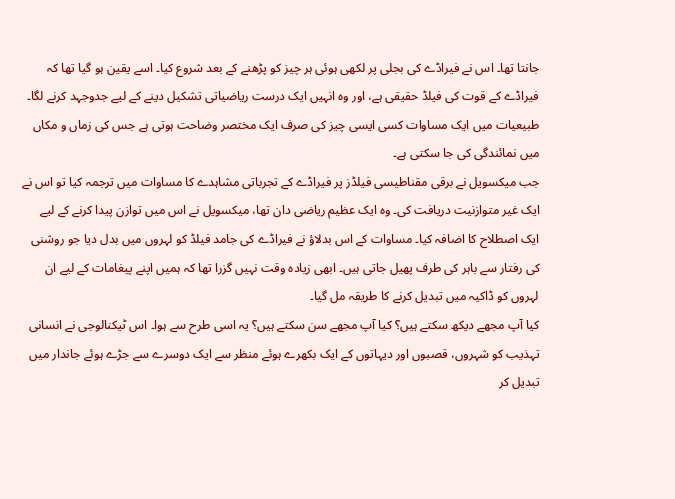جانتا تھا۔ اس نے فیراڈے کی بجلی پر لکھی ہوئی ہر چیز کو پڑھنے کے بعد شروع کیا۔ اسے یقین ہو گیا تھا کہ فیراڈے کے قوت کی فیلڈ حقیقی ہے، اور وہ انہیں ایک درست ریاضیاتی تشکیل دینے کے لیے جدوجہد کرنے لگا۔ طبیعیات میں ایک مساوات کسی ایسی چیز کی صرف ایک مختصر وضاحت ہوتی ہے جس کی زماں و مکاں میں نمائندگی کی جا سکتی ہے۔
جب میکسویل نے برقی مقناطیسی فیلڈز پر فیراڈے کے تجرباتی مشاہدے کا مساوات میں ترجمہ کیا تو اس نے ایک غیر متوازنیت دریافت کی۔ وہ ایک عظیم ریاضی دان تھا، میکسویل نے اس میں توازن پیدا کرنے کے لیے ایک اصطلاح کا اضافہ کیا۔ مساوات کے اس بدلاؤ نے فیراڈے کی جامد فیلڈ کو لہروں میں بدل دیا جو روشنی کی رفتار سے باہر کی طرف پھیل جاتی ہیں۔ ابھی زیادہ وقت نہیں گزرا تھا کہ ہمیں اپنے پیغامات کے لیے ان لہروں کو ڈاکیہ میں تبدیل کرنے کا طریقہ مل گیا۔
کیا آپ مجھے دیکھ سکتے ہیں؟ کیا آپ مجھے سن سکتے ہیں؟ یہ اسی طرح سے ہوا۔ اس ٹیکنالوجی نے انسانی تہذیب کو شہروں، قصبوں اور دیہاتوں کے ایک بکھرے ہوئے منظر سے ایک دوسرے سے جڑے ہوئے جاندار میں تبدیل کر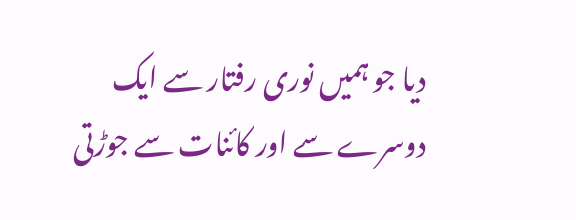دیا جو ہمیں نوری رفتار سے ایک دوسرے سے اور کائنات سے جوڑتی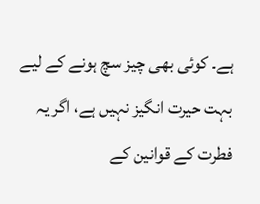ہے۔ کوئی بھی چیز سچ ہونے کے لیے بہت حیرت انگیز نہیں ہے، اگر یہ فطرت کے قوانین کے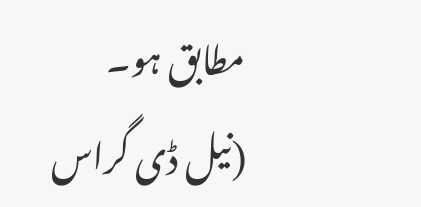مطابق ہو۔
(نیل ڈی گراس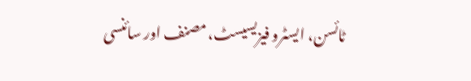ٹائسن، ایسٹرو فیزیسیسٹ، مصنف اور سائنسی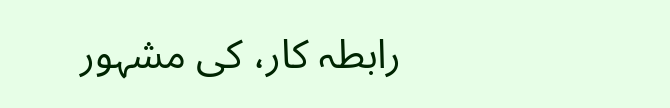رابطہ کار، کی مشہور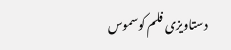دستاویزی فلم کوسموس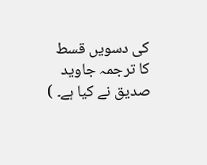کی دسویں قسط کا ترجمہ جاوید صدیق نے کیا ہے۔ )